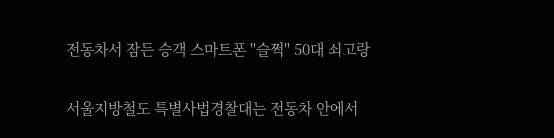전동차서 잠든 승객 스마트폰 ''슬쩍'' 50대 쇠고랑

서울지방철도 특별사법경찰대는 전동차 안에서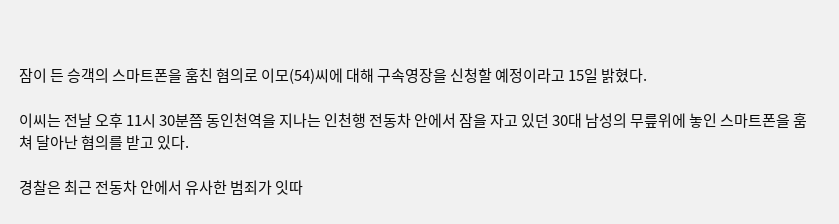잠이 든 승객의 스마트폰을 훔친 혐의로 이모(54)씨에 대해 구속영장을 신청할 예정이라고 15일 밝혔다.

이씨는 전날 오후 11시 30분쯤 동인천역을 지나는 인천행 전동차 안에서 잠을 자고 있던 30대 남성의 무릎위에 놓인 스마트폰을 훔쳐 달아난 혐의를 받고 있다.

경찰은 최근 전동차 안에서 유사한 범죄가 잇따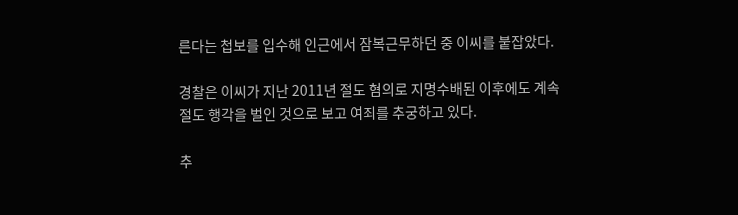른다는 첩보를 입수해 인근에서 잠복근무하던 중 이씨를 붙잡았다.

경찰은 이씨가 지난 2011년 절도 혐의로 지명수배된 이후에도 계속 절도 행각을 벌인 것으로 보고 여죄를 추궁하고 있다.

추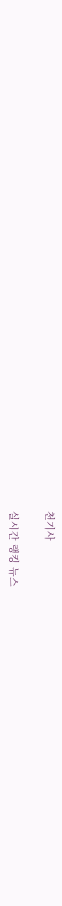천기사

실시간 랭킹 뉴스